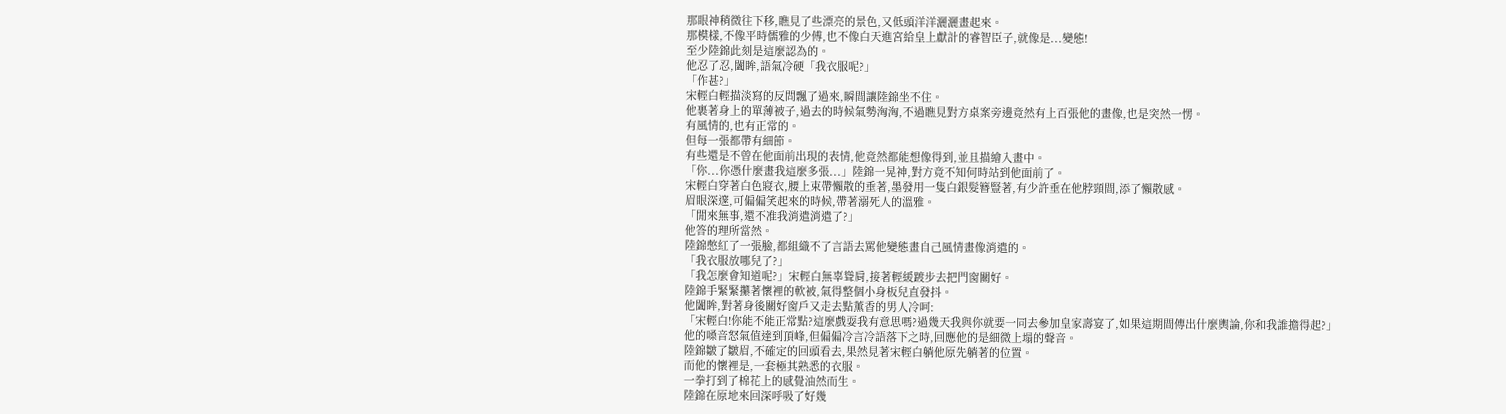那眼神稍微往下移,瞧見了些漂亮的景色,又低頭洋洋灑灑畫起來。
那模樣,不像平時儒雅的少傅,也不像白天進宮給皇上獻計的睿智臣子,就像是...變態!
至少陸錦此刻是這麼認為的。
他忍了忍,闔眸,語氣冷硬「我衣服呢?」
「作甚?」
宋輕白輕描淡寫的反問飄了過來,瞬間讓陸錦坐不住。
他裹著身上的單薄被子,過去的時候氣勢洶洶,不過瞧見對方桌案旁邊竟然有上百張他的畫像,也是突然一愣。
有風情的,也有正常的。
但每一張都帶有細節。
有些還是不曾在他面前出現的表情,他竟然都能想像得到,並且描繪入畫中。
「你...你憑什麼畫我這麼多張...」陸錦一晃神,對方竟不知何時站到他面前了。
宋輕白穿著白色寢衣,腰上束帶懶散的垂著,墨發用一隻白銀髮簪豎著,有少許垂在他脖頸間,添了懶散感。
眉眼深邃,可偏偏笑起來的時候,帶著溺死人的溫雅。
「閒來無事,還不准我消遣消遣了?」
他答的理所當然。
陸錦憋紅了一張臉,都組織不了言語去罵他變態畫自己風情畫像消遣的。
「我衣服放哪兒了?」
「我怎麼會知道呢?」宋輕白無辜聳肩,接著輕緩踱步去把門窗關好。
陸錦手緊緊攥著懷裡的軟被,氣得整個小身板兒直發抖。
他闔眸,對著身後關好窗戶又走去點薰香的男人冷呵:
「宋輕白!你能不能正常點?這麼戲耍我有意思嗎?過幾天我與你就要一同去參加皇家壽宴了,如果這期間傳出什麼輿論,你和我誰擔得起?」
他的嗓音怒氣值達到頂峰,但偏偏冷言冷語落下之時,回應他的是細微上塌的聲音。
陸錦皺了皺眉,不確定的回頭看去,果然見著宋輕白躺他原先躺著的位置。
而他的懷裡是,一套極其熟悉的衣服。
一拳打到了棉花上的感覺油然而生。
陸錦在原地來回深呼吸了好幾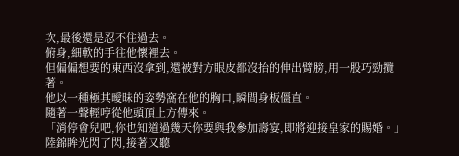次,最後還是忍不住過去。
俯身,細軟的手往他懷裡去。
但偏偏想要的東西沒拿到,還被對方眼皮都沒抬的伸出臂膀,用一股巧勁攬著。
他以一種極其曖昧的姿勢窩在他的胸口,瞬間身板僵直。
隨著一聲輕哼從他頭頂上方傳來。
「消停會兒吧,你也知道過幾天你要與我參加壽宴,即將迎接皇家的賜婚。」
陸錦眸光閃了閃,接著又聽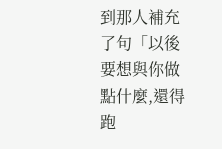到那人補充了句「以後要想與你做點什麼,還得跑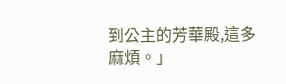到公主的芳華殿,這多麻煩。」